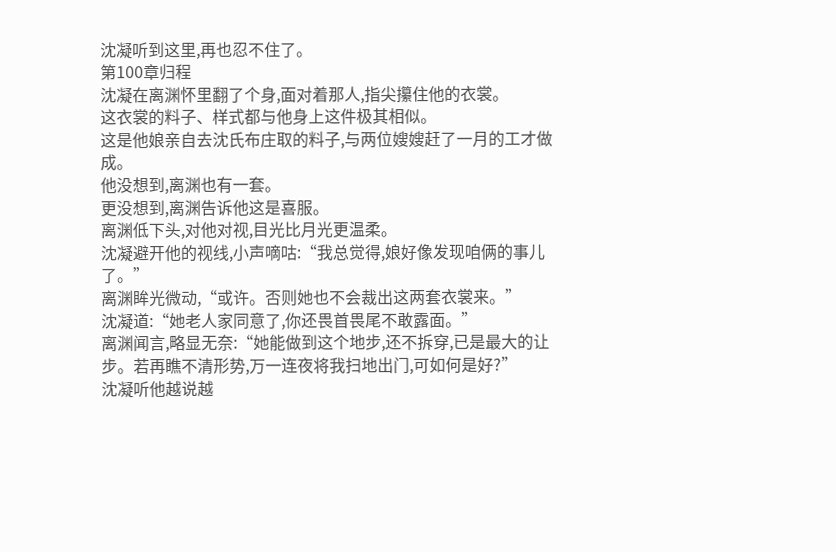沈凝听到这里,再也忍不住了。
第100章归程
沈凝在离渊怀里翻了个身,面对着那人,指尖攥住他的衣裳。
这衣裳的料子、样式都与他身上这件极其相似。
这是他娘亲自去沈氏布庄取的料子,与两位嫂嫂赶了一月的工才做成。
他没想到,离渊也有一套。
更没想到,离渊告诉他这是喜服。
离渊低下头,对他对视,目光比月光更温柔。
沈凝避开他的视线,小声嘀咕:“我总觉得,娘好像发现咱俩的事儿了。”
离渊眸光微动,“或许。否则她也不会裁出这两套衣裳来。”
沈凝道:“她老人家同意了,你还畏首畏尾不敢露面。”
离渊闻言,略显无奈:“她能做到这个地步,还不拆穿,已是最大的让步。若再瞧不清形势,万一连夜将我扫地出门,可如何是好?”
沈凝听他越说越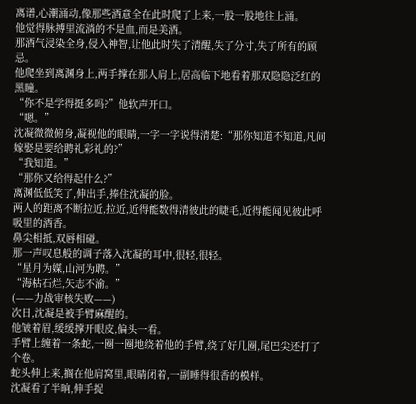离谱,心潮涌动,像那些酒意全在此时爬了上来,一股一股地往上涌。
他觉得脉搏里流淌的不是血,而是美酒。
那酒气浸染全身,侵入神智,让他此时失了清醒,失了分寸,失了所有的顾忌。
他爬坐到离渊身上,两手撑在那人肩上,居高临下地看着那双隐隐泛红的黑瞳。
“你不是学得挺多吗?”他软声开口。
“嗯。”
沈凝微微俯身,凝视他的眼睛,一字一字说得清楚:“那你知道不知道,凡间嫁娶是要给聘礼彩礼的?”
“我知道。”
“那你又给得起什么?”
离渊低低笑了,伸出手,捧住沈凝的脸。
两人的距离不断拉近,拉近,近得能数得清彼此的睫毛,近得能闻见彼此呼吸里的酒香。
鼻尖相抵,双唇相碰。
那一声叹息般的调子落入沈凝的耳中,很轻,很轻。
“星月为媒,山河为聘。”
“海枯石烂,矢志不渝。”
(——力战审核失败——)
次日,沈凝是被手臂麻醒的。
他皱着眉,缓缓撑开眼皮,偏头一看。
手臂上缠着一条蛇,一圈一圈地绕着他的手臂,绕了好几圈,尾巴尖还打了个卷。
蛇头伸上来,搁在他肩窝里,眼睛闭着,一副睡得很香的模样。
沈凝看了半晌,伸手捉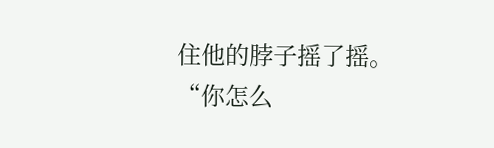住他的脖子摇了摇。
“你怎么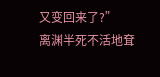又变回来了?”
离渊半死不活地耷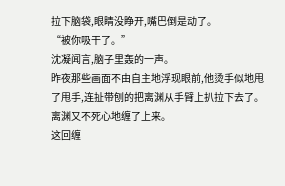拉下脑袋,眼睛没睁开,嘴巴倒是动了。
“被你吸干了。”
沈凝闻言,脑子里轰的一声。
昨夜那些画面不由自主地浮现眼前,他烫手似地甩了甩手,连扯带刨的把离渊从手臂上扒拉下去了。
离渊又不死心地缠了上来。
这回缠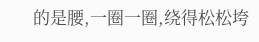的是腰,一圈一圈,绕得松松垮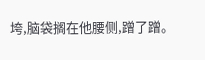垮,脑袋搁在他腰侧,蹭了蹭。